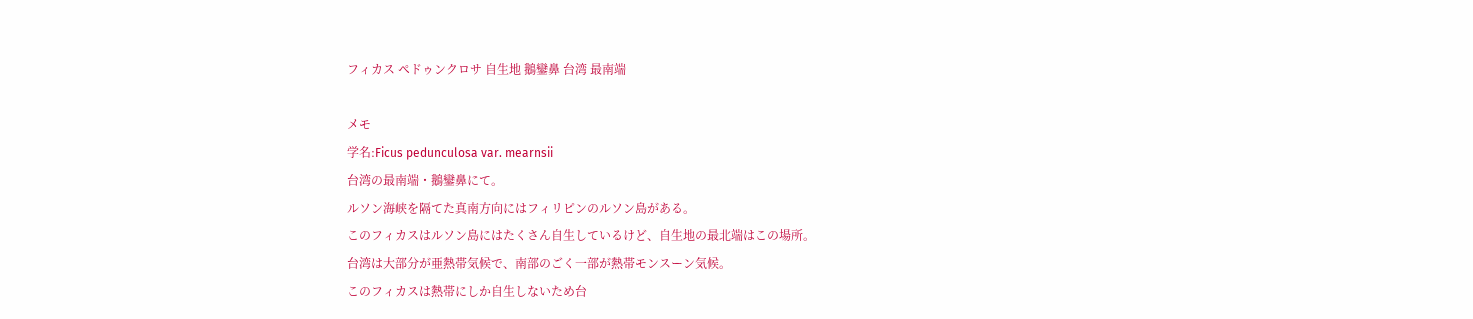フィカス ペドゥンクロサ 自生地 鵝鑾鼻 台湾 最南端

メモ
学名:Ficus pedunculosa var. mearnsii
台湾の最南端・鵝鑾鼻にて。
ルソン海峡を隔てた真南方向にはフィリピンのルソン島がある。
このフィカスはルソン島にはたくさん自生しているけど、自生地の最北端はこの場所。
台湾は大部分が亜熱帯気候で、南部のごく一部が熱帯モンスーン気候。
このフィカスは熱帯にしか自生しないため台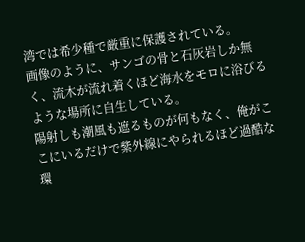湾では希少種で厳重に保護されている。
画像のように、サンゴの骨と石灰岩しか無く、流木が流れ着くほど海水をモロに浴びるような場所に自生している。
陽射しも潮風も遮るものが何もなく、俺がここにいるだけで紫外線にやられるほど過酷な環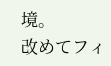境。
改めてフィ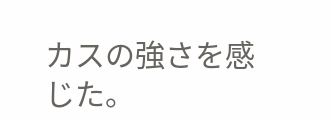カスの強さを感じた。